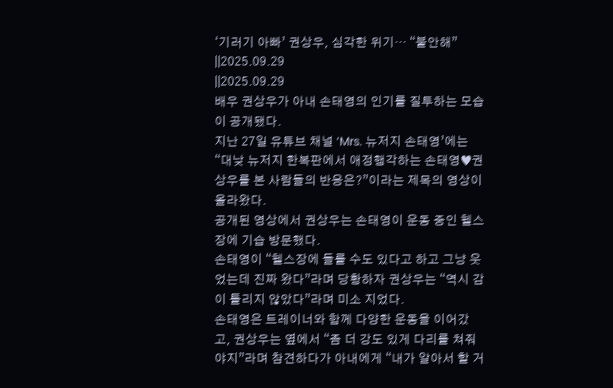‘기러기 아빠’ 권상우, 심각한 위기… “불안해”
||2025.09.29
||2025.09.29
배우 권상우가 아내 손태영의 인기를 질투하는 모습이 공개됐다.
지난 27일 유튜브 채널 ‘Mrs. 뉴저지 손태영’에는 “대낮 뉴저지 한복판에서 애정행각하는 손태영♥권상우를 본 사람들의 반응은?”이라는 제목의 영상이 올라왔다.
공개된 영상에서 권상우는 손태영이 운동 중인 헬스장에 기습 방문했다.
손태영이 “헬스장에 들를 수도 있다고 하고 그냥 웃었는데 진짜 왔다”라며 당황하자 권상우는 “역시 감이 틀리지 않았다”라며 미소 지었다.
손태영은 트레이너와 함께 다양한 운동을 이어갔고, 권상우는 옆에서 “좀 더 강도 있게 다리를 쳐줘야지”라며 참견하다가 아내에게 “내가 알아서 할 거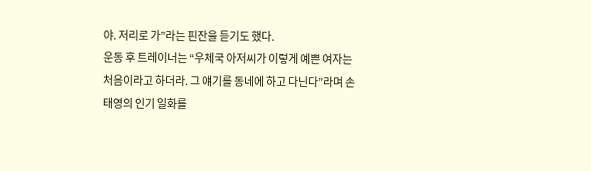야. 저리로 가”라는 핀잔을 듣기도 했다.
운동 후 트레이너는 “우체국 아저씨가 이렇게 예쁜 여자는 처음이라고 하더라. 그 얘기를 동네에 하고 다닌다”라며 손태영의 인기 일화를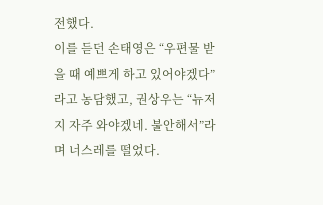전했다.
이를 듣던 손태영은 “우편물 받을 때 예쁘게 하고 있어야겠다”라고 농담했고, 권상우는 “뉴저지 자주 와야겠네. 불안해서”라며 너스레를 떨었다.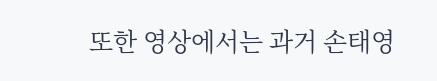또한 영상에서는 과거 손태영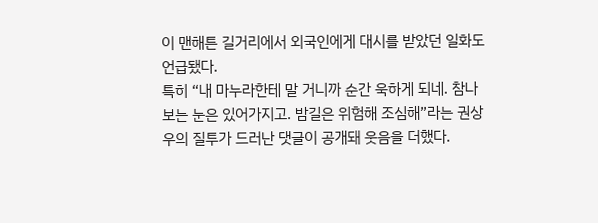이 맨해튼 길거리에서 외국인에게 대시를 받았던 일화도 언급됐다.
특히 “내 마누라한테 말 거니까 순간 욱하게 되네. 참나 보는 눈은 있어가지고. 밤길은 위험해 조심해”라는 권상우의 질투가 드러난 댓글이 공개돼 웃음을 더했다.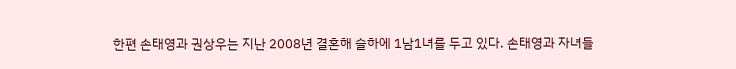한편 손태영과 권상우는 지난 2008년 결혼해 슬하에 1남1녀를 두고 있다. 손태영과 자녀들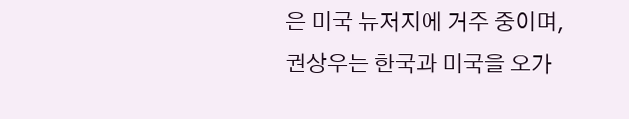은 미국 뉴저지에 거주 중이며, 권상우는 한국과 미국을 오가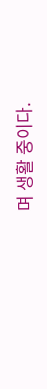며 생활 중이다.